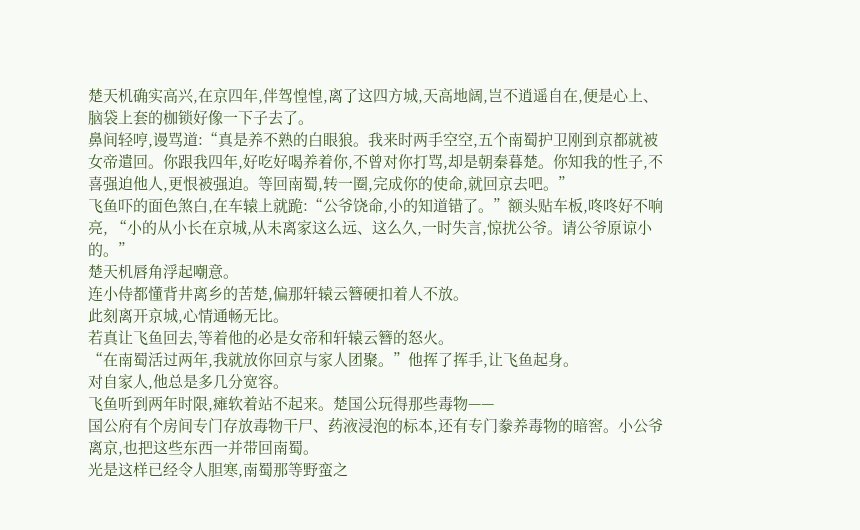楚天机确实高兴,在京四年,伴驾惶惶,离了这四方城,天高地阔,岂不逍遥自在,便是心上、脑袋上套的枷锁好像一下子去了。
鼻间轻哼,谩骂道:“真是养不熟的白眼狼。我来时两手空空,五个南蜀护卫刚到京都就被女帝遣回。你跟我四年,好吃好喝养着你,不曾对你打骂,却是朝秦暮楚。你知我的性子,不喜强迫他人,更恨被强迫。等回南蜀,转一圈,完成你的使命,就回京去吧。”
飞鱼吓的面色煞白,在车辕上就跪:“公爷饶命,小的知道错了。”额头贴车板,咚咚好不响亮, “小的从小长在京城,从未离家这么远、这么久,一时失言,惊扰公爷。请公爷原谅小的。”
楚天机唇角浮起嘲意。
连小侍都懂背井离乡的苦楚,偏那轩辕云簪硬扣着人不放。
此刻离开京城,心情通畅无比。
若真让飞鱼回去,等着他的必是女帝和轩辕云簪的怒火。
“在南蜀活过两年,我就放你回京与家人团聚。”他挥了挥手,让飞鱼起身。
对自家人,他总是多几分宽容。
飞鱼听到两年时限,瘫软着站不起来。楚国公玩得那些毒物——
国公府有个房间专门存放毒物干尸、药液浸泡的标本,还有专门豢养毒物的暗窖。小公爷离京,也把这些东西一并带回南蜀。
光是这样已经令人胆寒,南蜀那等野蛮之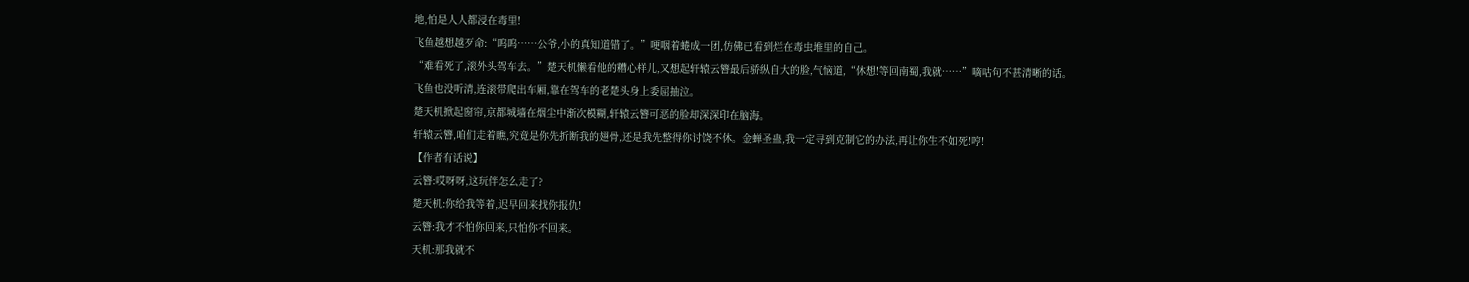地,怕是人人都浸在毒里!
飞鱼越想越歹命:“呜呜……公爷,小的真知道错了。”哽咽着蜷成一团,仿佛已看到烂在毒虫堆里的自己。
“难看死了,滚外头驾车去。”楚天机懒看他的糟心样儿,又想起轩辕云簪最后骄纵自大的脸,气恼道,“休想!等回南蜀,我就……”嘀咕句不甚清晰的话。
飞鱼也没听清,连滚带爬出车厢,靠在驾车的老楚头身上委屈抽泣。
楚天机掀起窗帘,京都城墙在烟尘中渐次模糊,轩辕云簪可恶的脸却深深印在脑海。
轩辕云簪,咱们走着瞧,究竟是你先折断我的翅骨,还是我先整得你讨饶不休。金蝉圣蛊,我一定寻到克制它的办法,再让你生不如死!哼!
【作者有话说】
云簪:哎呀呀,这玩伴怎么走了?
楚天机:你给我等着,迟早回来找你报仇!
云簪:我才不怕你回来,只怕你不回来。
天机:那我就不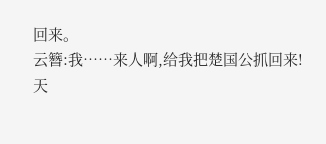回来。
云簪:我……来人啊,给我把楚国公抓回来!
天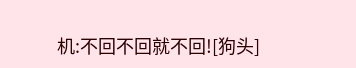机:不回不回就不回![狗头]